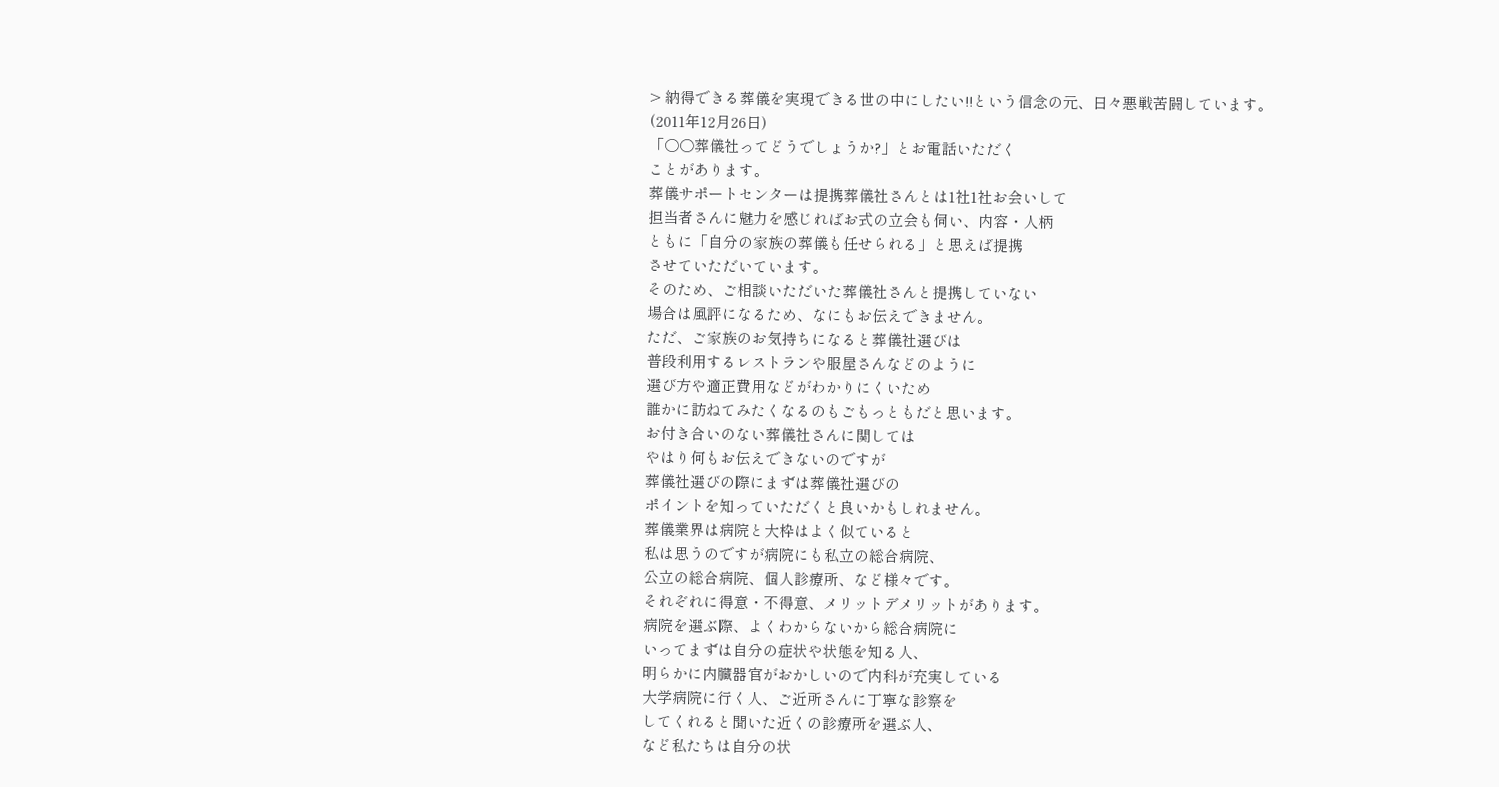> 納得できる葬儀を実現できる世の中にしたい!!という信念の元、日々悪戦苦闘しています。
(2011年12月26日)
「○○葬儀社ってどうでしょうか?」とお電話いただく
ことがあります。
葬儀サポートセンターは提携葬儀社さんとは1社1社お会いして
担当者さんに魅力を感じればお式の立会も伺い、内容・人柄
ともに「自分の家族の葬儀も任せられる」と思えば提携
させていただいています。
そのため、ご相談いただいた葬儀社さんと提携していない
場合は風評になるため、なにもお伝えできません。
ただ、ご家族のお気持ちになると葬儀社選びは
普段利用するレストランや服屋さんなどのように
選び方や適正費用などがわかりにくいため
誰かに訪ねてみたくなるのもごもっともだと思います。
お付き合いのない葬儀社さんに関しては
やはり何もお伝えできないのですが
葬儀社選びの際にまずは葬儀社選びの
ポイントを知っていただくと良いかもしれません。
葬儀業界は病院と大枠はよく似ていると
私は思うのですが病院にも私立の総合病院、
公立の総合病院、個人診療所、など様々です。
それぞれに得意・不得意、メリットデメリットがあります。
病院を選ぶ際、よくわからないから総合病院に
いってまずは自分の症状や状態を知る人、
明らかに内臓器官がおかしいので内科が充実している
大学病院に行く人、ご近所さんに丁寧な診察を
してくれると聞いた近くの診療所を選ぶ人、
など私たちは自分の状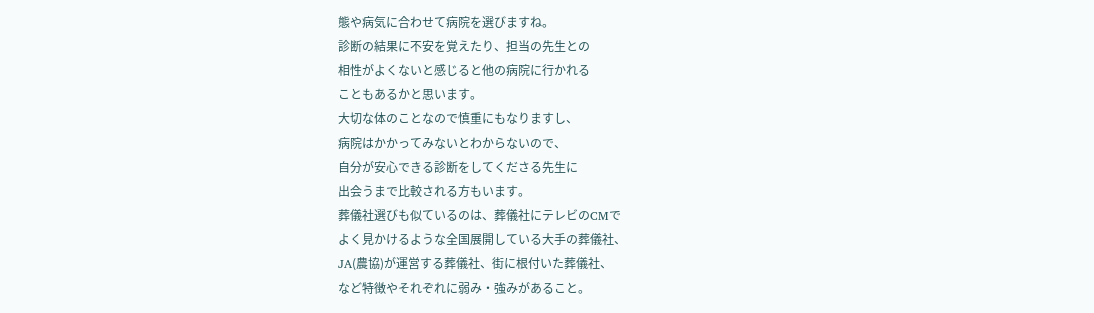態や病気に合わせて病院を選びますね。
診断の結果に不安を覚えたり、担当の先生との
相性がよくないと感じると他の病院に行かれる
こともあるかと思います。
大切な体のことなので慎重にもなりますし、
病院はかかってみないとわからないので、
自分が安心できる診断をしてくださる先生に
出会うまで比較される方もいます。
葬儀社選びも似ているのは、葬儀社にテレビのCMで
よく見かけるような全国展開している大手の葬儀社、
JA(農協)が運営する葬儀社、街に根付いた葬儀社、
など特徴やそれぞれに弱み・強みがあること。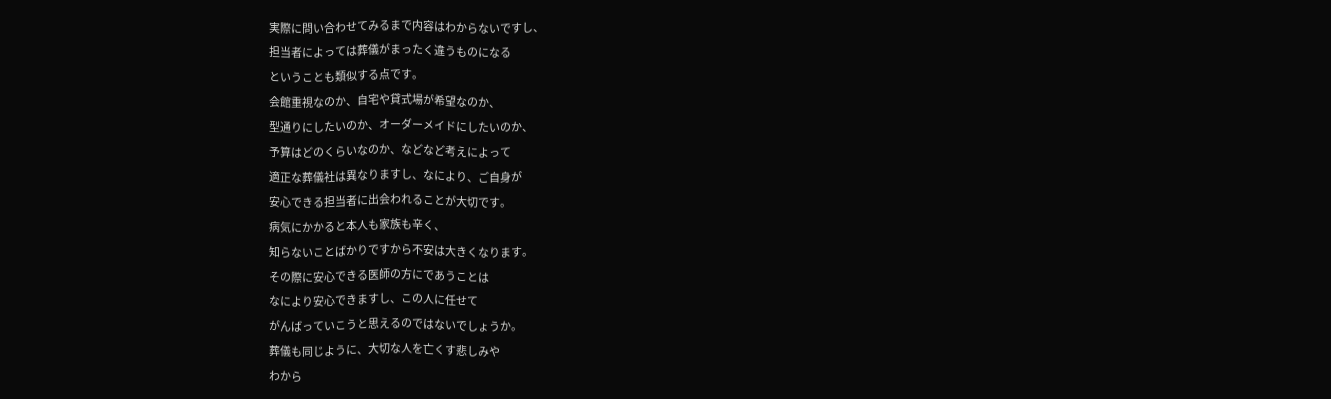実際に問い合わせてみるまで内容はわからないですし、
担当者によっては葬儀がまったく違うものになる
ということも類似する点です。
会館重視なのか、自宅や貸式場が希望なのか、
型通りにしたいのか、オーダーメイドにしたいのか、
予算はどのくらいなのか、などなど考えによって
適正な葬儀社は異なりますし、なにより、ご自身が
安心できる担当者に出会われることが大切です。
病気にかかると本人も家族も辛く、
知らないことばかりですから不安は大きくなります。
その際に安心できる医師の方にであうことは
なにより安心できますし、この人に任せて
がんばっていこうと思えるのではないでしょうか。
葬儀も同じように、大切な人を亡くす悲しみや
わから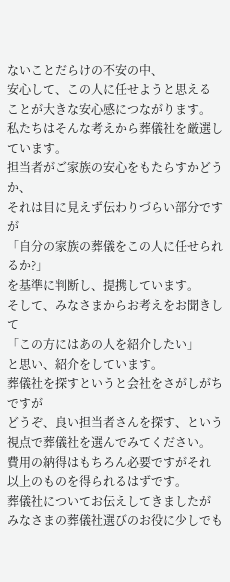ないことだらけの不安の中、
安心して、この人に任せようと思える
ことが大きな安心感につながります。
私たちはそんな考えから葬儀社を厳選しています。
担当者がご家族の安心をもたらすかどうか、
それは目に見えず伝わりづらい部分ですが
「自分の家族の葬儀をこの人に任せられるか?」
を基準に判断し、提携しています。
そして、みなさまからお考えをお聞きして
「この方にはあの人を紹介したい」
と思い、紹介をしています。
葬儀社を探すというと会社をさがしがちですが
どうぞ、良い担当者さんを探す、という
視点で葬儀社を選んでみてください。
費用の納得はもちろん必要ですがそれ
以上のものを得られるはずです。
葬儀社についてお伝えしてきましたが
みなさまの葬儀社選びのお役に少しでも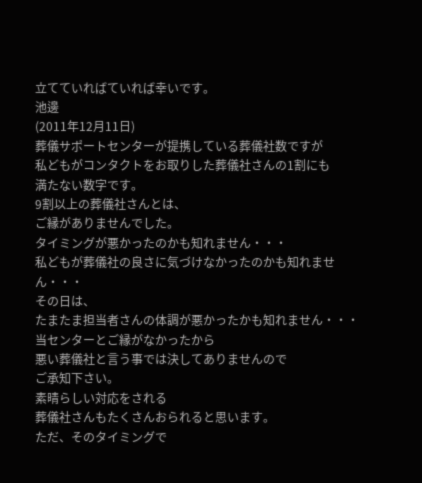立てていればていれば幸いです。
池邊
(2011年12月11日)
葬儀サポートセンターが提携している葬儀社数ですが
私どもがコンタクトをお取りした葬儀社さんの1割にも
満たない数字です。
9割以上の葬儀社さんとは、
ご縁がありませんでした。
タイミングが悪かったのかも知れません・・・
私どもが葬儀社の良さに気づけなかったのかも知れません・・・
その日は、
たまたま担当者さんの体調が悪かったかも知れません・・・
当センターとご縁がなかったから
悪い葬儀社と言う事では決してありませんので
ご承知下さい。
素晴らしい対応をされる
葬儀社さんもたくさんおられると思います。
ただ、そのタイミングで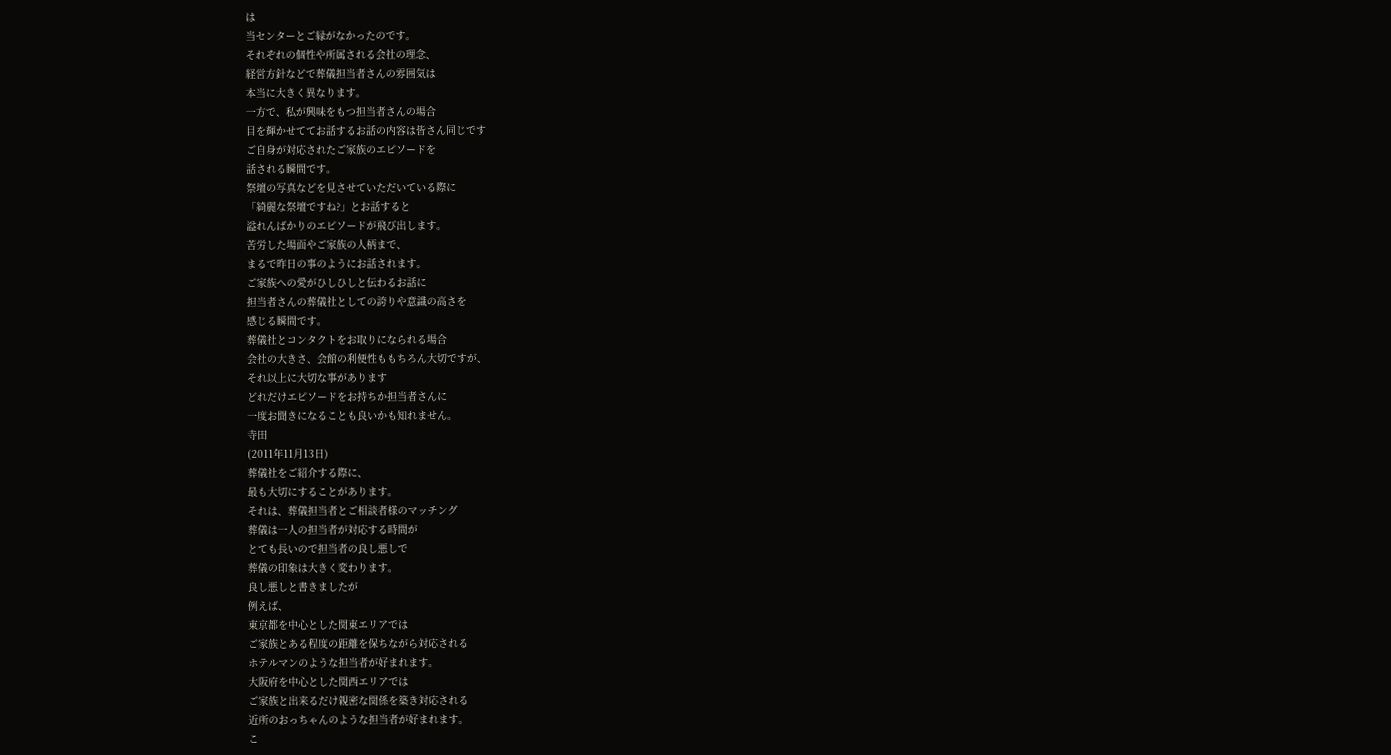は
当センターとご縁がなかったのです。
それぞれの個性や所属される会社の理念、
経営方針などで葬儀担当者さんの雰囲気は
本当に大きく異なります。
一方で、私が興味をもつ担当者さんの場合
目を輝かせててお話するお話の内容は皆さん同じです
ご自身が対応されたご家族のエピソードを
話される瞬間です。
祭壇の写真などを見させていただいている際に
「綺麗な祭壇ですね?」とお話すると
溢れんばかりのエピソードが飛び出します。
苦労した場面やご家族の人柄まで、
まるで昨日の事のようにお話されます。
ご家族への愛がひしひしと伝わるお話に
担当者さんの葬儀社としての誇りや意識の高さを
感じる瞬間です。
葬儀社とコンタクトをお取りになられる場合
会社の大きさ、会館の利便性ももちろん大切ですが、
それ以上に大切な事があります
どれだけエピソードをお持ちか担当者さんに
一度お聞きになることも良いかも知れません。
寺田
(2011年11月13日)
葬儀社をご紹介する際に、
最も大切にすることがあります。
それは、葬儀担当者とご相談者様のマッチング
葬儀は一人の担当者が対応する時間が
とても長いので担当者の良し悪しで
葬儀の印象は大きく変わります。
良し悪しと書きましたが
例えば、
東京都を中心とした関東エリアでは
ご家族とある程度の距離を保ちながら対応される
ホテルマンのような担当者が好まれます。
大阪府を中心とした関西エリアでは
ご家族と出来るだけ親密な関係を築き対応される
近所のおっちゃんのような担当者が好まれます。
こ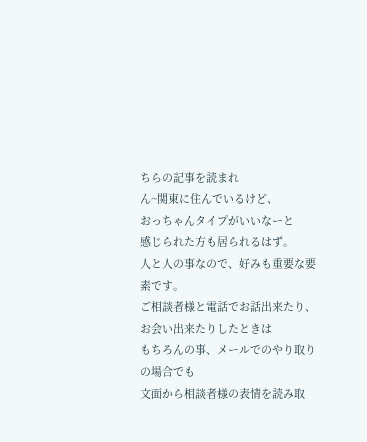ちらの記事を読まれ
ん~関東に住んでいるけど、
おっちゃんタイプがいいなーと
感じられた方も居られるはず。
人と人の事なので、好みも重要な要素です。
ご相談者様と電話でお話出来たり、
お会い出来たりしたときは
もちろんの事、メールでのやり取りの場合でも
文面から相談者様の表情を読み取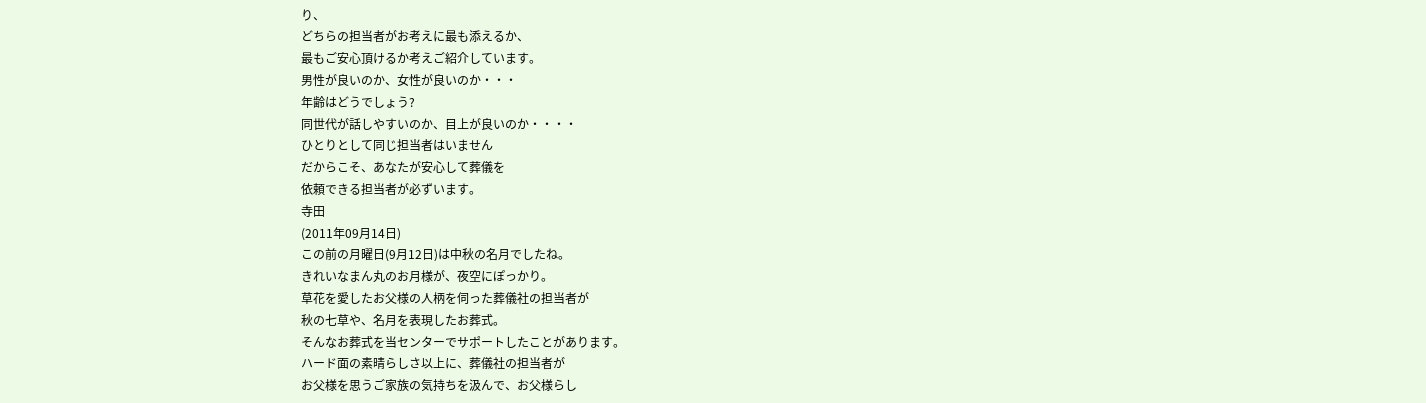り、
どちらの担当者がお考えに最も添えるか、
最もご安心頂けるか考えご紹介しています。
男性が良いのか、女性が良いのか・・・
年齢はどうでしょう?
同世代が話しやすいのか、目上が良いのか・・・・
ひとりとして同じ担当者はいません
だからこそ、あなたが安心して葬儀を
依頼できる担当者が必ずいます。
寺田
(2011年09月14日)
この前の月曜日(9月12日)は中秋の名月でしたね。
きれいなまん丸のお月様が、夜空にぽっかり。
草花を愛したお父様の人柄を伺った葬儀社の担当者が
秋の七草や、名月を表現したお葬式。
そんなお葬式を当センターでサポートしたことがあります。
ハード面の素晴らしさ以上に、葬儀社の担当者が
お父様を思うご家族の気持ちを汲んで、お父様らし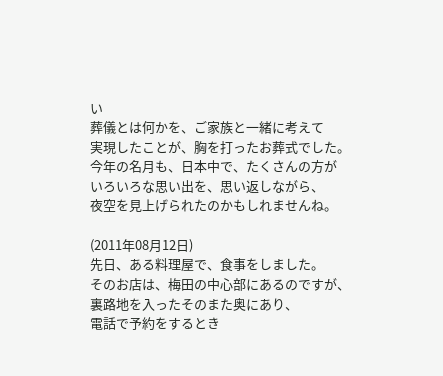い
葬儀とは何かを、ご家族と一緒に考えて
実現したことが、胸を打ったお葬式でした。
今年の名月も、日本中で、たくさんの方が
いろいろな思い出を、思い返しながら、
夜空を見上げられたのかもしれませんね。

(2011年08月12日)
先日、ある料理屋で、食事をしました。
そのお店は、梅田の中心部にあるのですが、
裏路地を入ったそのまた奥にあり、
電話で予約をするとき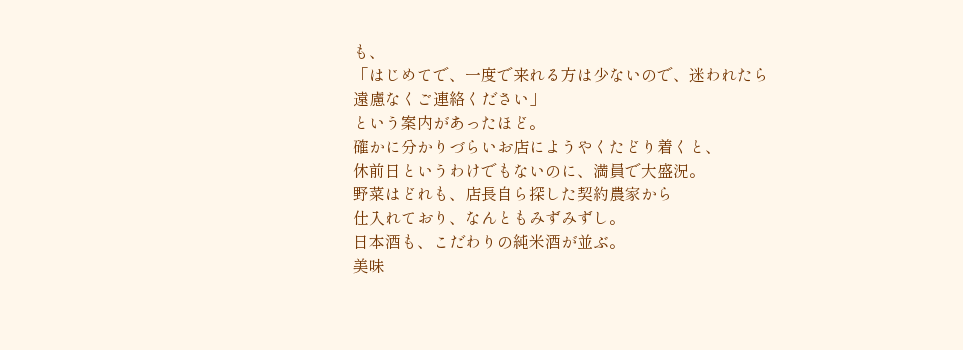も、
「はじめてで、一度で来れる方は少ないので、迷われたら
遠慮なくご連絡ください」
という案内があったほど。
確かに分かりづらいお店にようやくたどり着くと、
休前日というわけでもないのに、満員で大盛況。
野菜はどれも、店長自ら探した契約農家から
仕入れており、なんともみずみずし。
日本酒も、こだわりの純米酒が並ぶ。
美味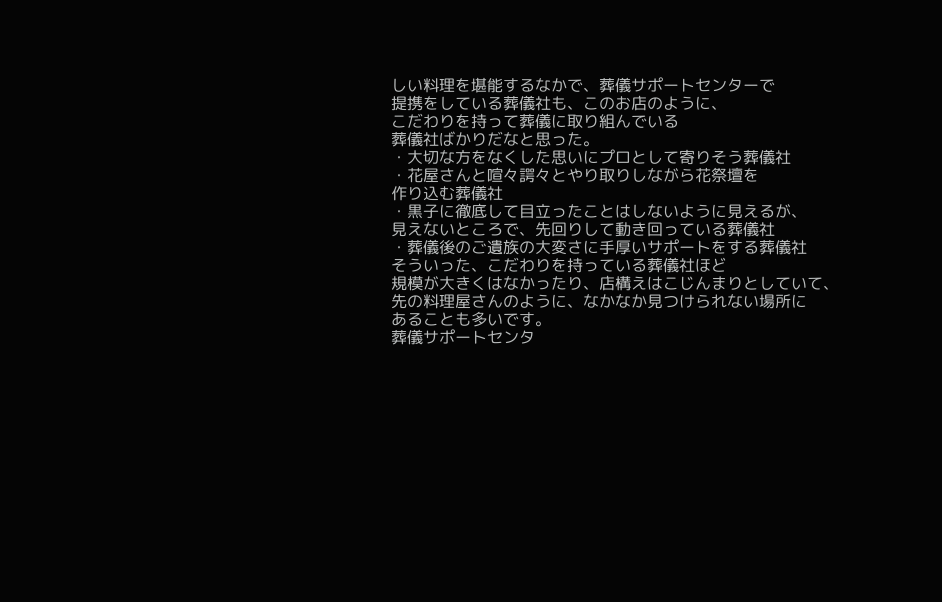しい料理を堪能するなかで、葬儀サポートセンターで
提携をしている葬儀社も、このお店のように、
こだわりを持って葬儀に取り組んでいる
葬儀社ばかりだなと思った。
・大切な方をなくした思いにプロとして寄りそう葬儀社
・花屋さんと喧々諤々とやり取りしながら花祭壇を
作り込む葬儀社
・黒子に徹底して目立ったことはしないように見えるが、
見えないところで、先回りして動き回っている葬儀社
・葬儀後のご遺族の大変さに手厚いサポートをする葬儀社
そういった、こだわりを持っている葬儀社ほど
規模が大きくはなかったり、店構えはこじんまりとしていて、
先の料理屋さんのように、なかなか見つけられない場所に
あることも多いです。
葬儀サポートセンタ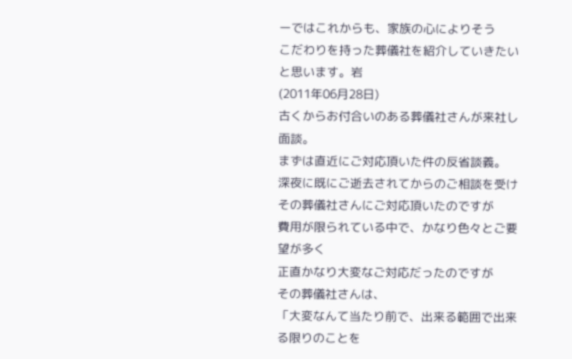ーではこれからも、家族の心によりそう
こだわりを持った葬儀社を紹介していきたいと思います。岩
(2011年06月28日)
古くからお付合いのある葬儀社さんが来社し面談。
まずは直近にご対応頂いた件の反省談義。
深夜に既にご逝去されてからのご相談を受け
その葬儀社さんにご対応頂いたのですが
費用が限られている中で、かなり色々とご要望が多く
正直かなり大変なご対応だったのですが
その葬儀社さんは、
「大変なんて当たり前で、出来る範囲で出来る限りのことを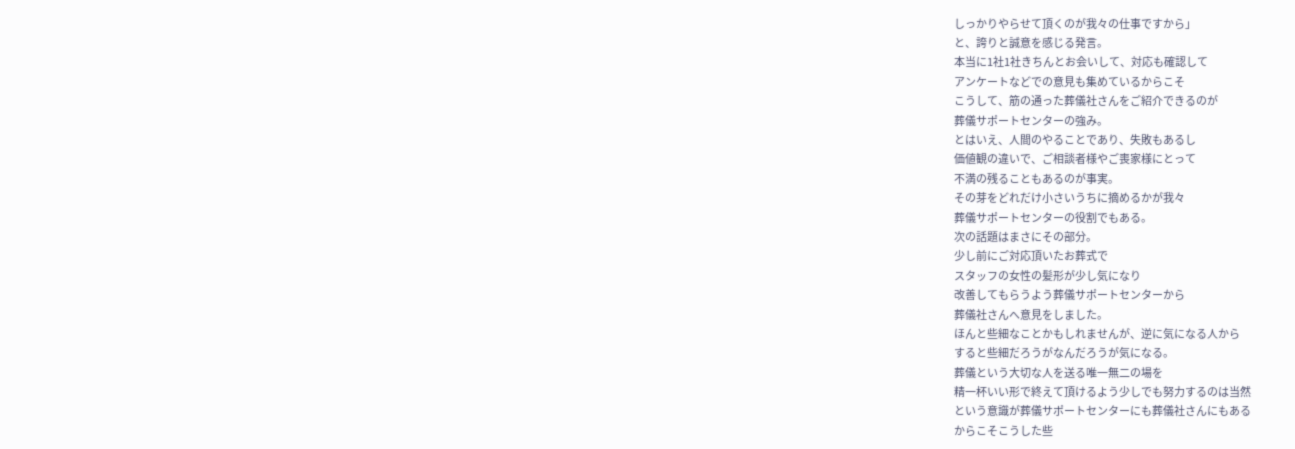しっかりやらせて頂くのが我々の仕事ですから」
と、誇りと誠意を感じる発言。
本当に1社1社きちんとお会いして、対応も確認して
アンケートなどでの意見も集めているからこそ
こうして、筋の通った葬儀社さんをご紹介できるのが
葬儀サポートセンターの強み。
とはいえ、人間のやることであり、失敗もあるし
価値観の違いで、ご相談者様やご喪家様にとって
不満の残ることもあるのが事実。
その芽をどれだけ小さいうちに摘めるかが我々
葬儀サポートセンターの役割でもある。
次の話題はまさにその部分。
少し前にご対応頂いたお葬式で
スタッフの女性の髪形が少し気になり
改善してもらうよう葬儀サポートセンターから
葬儀社さんへ意見をしました。
ほんと些細なことかもしれませんが、逆に気になる人から
すると些細だろうがなんだろうが気になる。
葬儀という大切な人を送る唯一無二の場を
精一杯いい形で終えて頂けるよう少しでも努力するのは当然
という意識が葬儀サポートセンターにも葬儀社さんにもある
からこそこうした些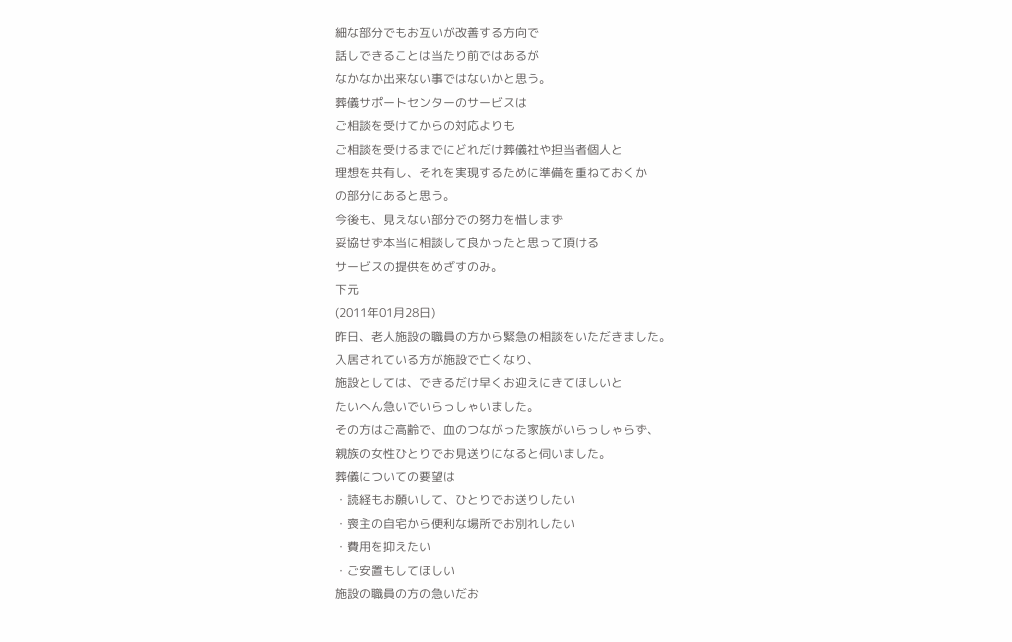細な部分でもお互いが改善する方向で
話しできることは当たり前ではあるが
なかなか出来ない事ではないかと思う。
葬儀サポートセンターのサービスは
ご相談を受けてからの対応よりも
ご相談を受けるまでにどれだけ葬儀社や担当者個人と
理想を共有し、それを実現するために準備を重ねておくか
の部分にあると思う。
今後も、見えない部分での努力を惜しまず
妥協せず本当に相談して良かったと思って頂ける
サービスの提供をめざすのみ。
下元
(2011年01月28日)
昨日、老人施設の職員の方から緊急の相談をいただきました。
入居されている方が施設で亡くなり、
施設としては、できるだけ早くお迎えにきてほしいと
たいへん急いでいらっしゃいました。
その方はご高齢で、血のつながった家族がいらっしゃらず、
親族の女性ひとりでお見送りになると伺いました。
葬儀についての要望は
・読経もお願いして、ひとりでお送りしたい
・喪主の自宅から便利な場所でお別れしたい
・費用を抑えたい
・ご安置もしてほしい
施設の職員の方の急いだお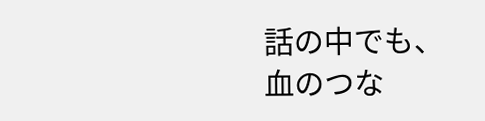話の中でも、
血のつな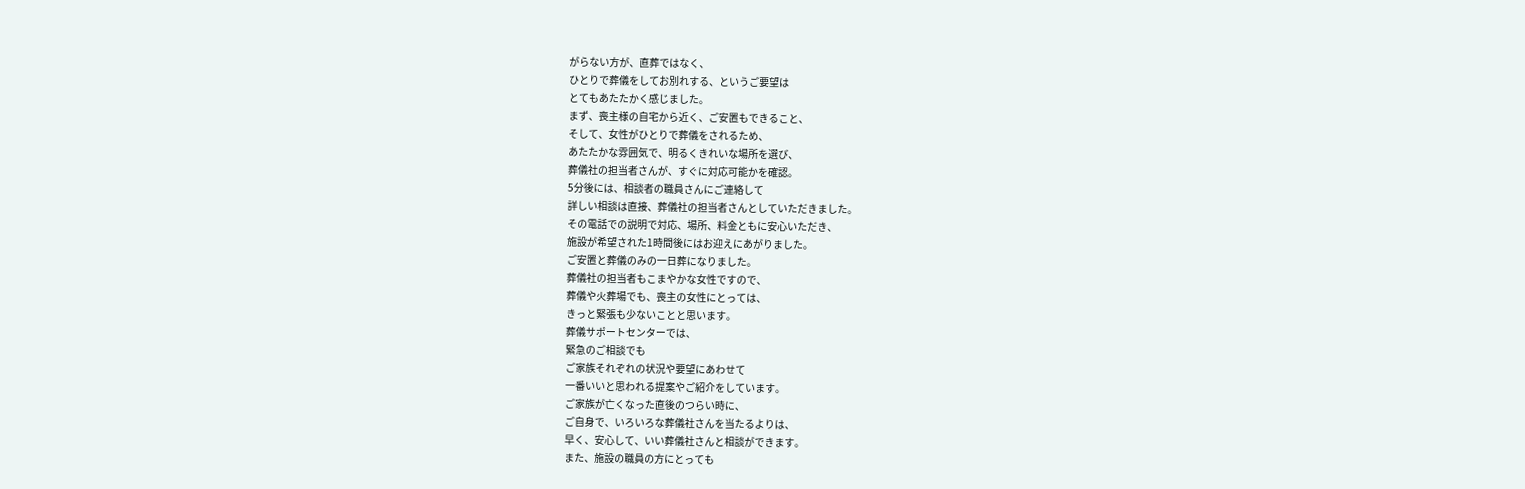がらない方が、直葬ではなく、
ひとりで葬儀をしてお別れする、というご要望は
とてもあたたかく感じました。
まず、喪主様の自宅から近く、ご安置もできること、
そして、女性がひとりで葬儀をされるため、
あたたかな雰囲気で、明るくきれいな場所を選び、
葬儀社の担当者さんが、すぐに対応可能かを確認。
5分後には、相談者の職員さんにご連絡して
詳しい相談は直接、葬儀社の担当者さんとしていただきました。
その電話での説明で対応、場所、料金ともに安心いただき、
施設が希望された1時間後にはお迎えにあがりました。
ご安置と葬儀のみの一日葬になりました。
葬儀社の担当者もこまやかな女性ですので、
葬儀や火葬場でも、喪主の女性にとっては、
きっと緊張も少ないことと思います。
葬儀サポートセンターでは、
緊急のご相談でも
ご家族それぞれの状況や要望にあわせて
一番いいと思われる提案やご紹介をしています。
ご家族が亡くなった直後のつらい時に、
ご自身で、いろいろな葬儀社さんを当たるよりは、
早く、安心して、いい葬儀社さんと相談ができます。
また、施設の職員の方にとっても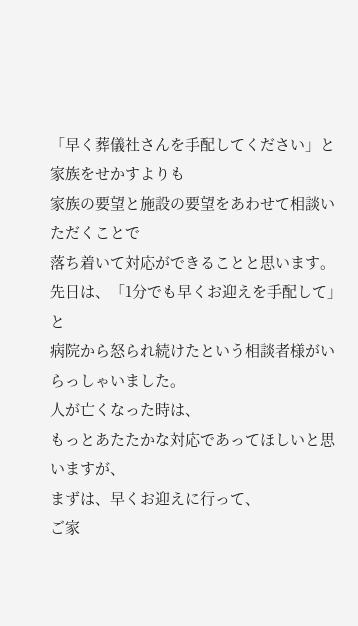「早く葬儀社さんを手配してください」と家族をせかすよりも
家族の要望と施設の要望をあわせて相談いただくことで
落ち着いて対応ができることと思います。
先日は、「1分でも早くお迎えを手配して」と
病院から怒られ続けたという相談者様がいらっしゃいました。
人が亡くなった時は、
もっとあたたかな対応であってほしいと思いますが、
まずは、早くお迎えに行って、
ご家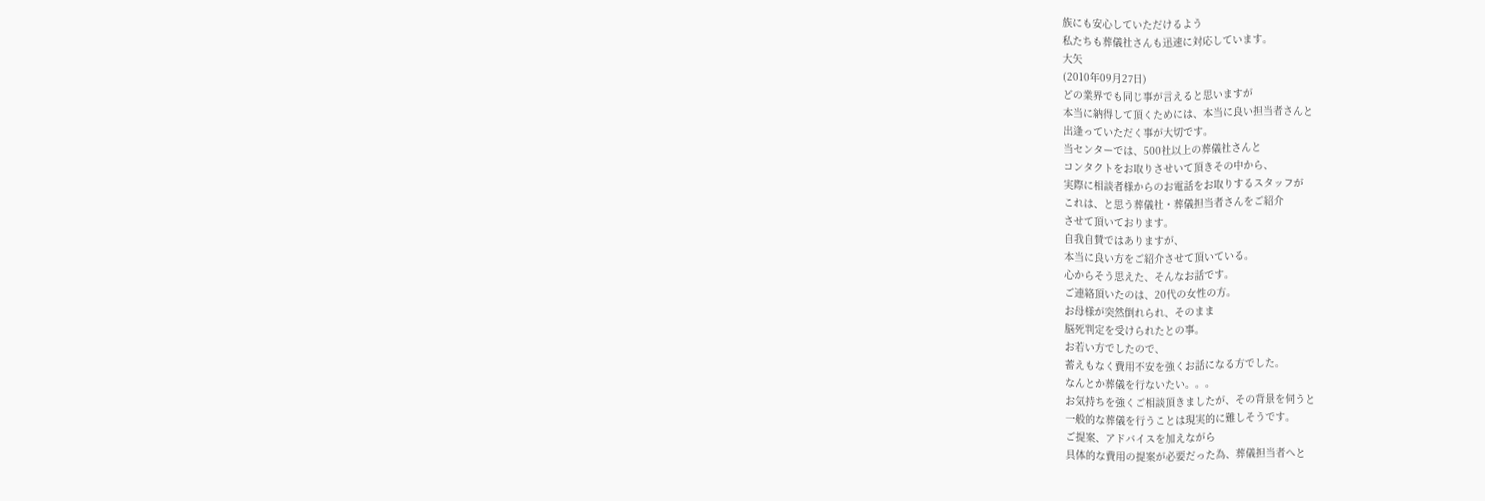族にも安心していただけるよう
私たちも葬儀社さんも迅速に対応しています。
大矢
(2010年09月27日)
どの業界でも同じ事が言えると思いますが
本当に納得して頂くためには、本当に良い担当者さんと
出逢っていただく事が大切です。
当センターでは、500社以上の葬儀社さんと
コンタクトをお取りさせいて頂きその中から、
実際に相談者様からのお電話をお取りするスタッフが
これは、と思う葬儀社・葬儀担当者さんをご紹介
させて頂いております。
自我自賛ではありますが、
本当に良い方をご紹介させて頂いている。
心からそう思えた、そんなお話です。
ご連絡頂いたのは、20代の女性の方。
お母様が突然倒れられ、そのまま
脳死判定を受けられたとの事。
お若い方でしたので、
蓄えもなく費用不安を強くお話になる方でした。
なんとか葬儀を行ないたい。。。
お気持ちを強くご相談頂きましたが、その背景を伺うと
一般的な葬儀を行うことは現実的に難しそうです。
ご提案、アドバイスを加えながら
具体的な費用の提案が必要だった為、葬儀担当者へと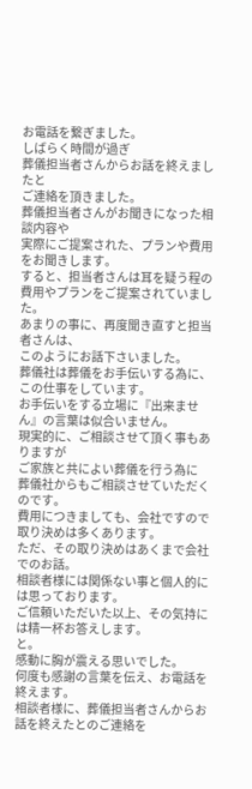お電話を繋ぎました。
しばらく時間が過ぎ
葬儀担当者さんからお話を終えましたと
ご連絡を頂きました。
葬儀担当者さんがお聞きになった相談内容や
実際にご提案された、プランや費用をお聞きします。
すると、担当者さんは耳を疑う程の
費用やプランをご提案されていました。
あまりの事に、再度聞き直すと担当者さんは、
このようにお話下さいました。
葬儀社は葬儀をお手伝いする為に、この仕事をしています。
お手伝いをする立場に『出来ません』の言葉は似合いません。
現実的に、ご相談させて頂く事もありますが
ご家族と共によい葬儀を行う為に
葬儀社からもご相談させていただくのです。
費用につきましても、会社ですので取り決めは多くあります。
ただ、その取り決めはあくまで会社でのお話。
相談者様には関係ない事と個人的には思っております。
ご信頼いただいた以上、その気持には精一杯お答えします。
と。
感動に胸が震える思いでした。
何度も感謝の言葉を伝え、お電話を終えます。
相談者様に、葬儀担当者さんからお話を終えたとのご連絡を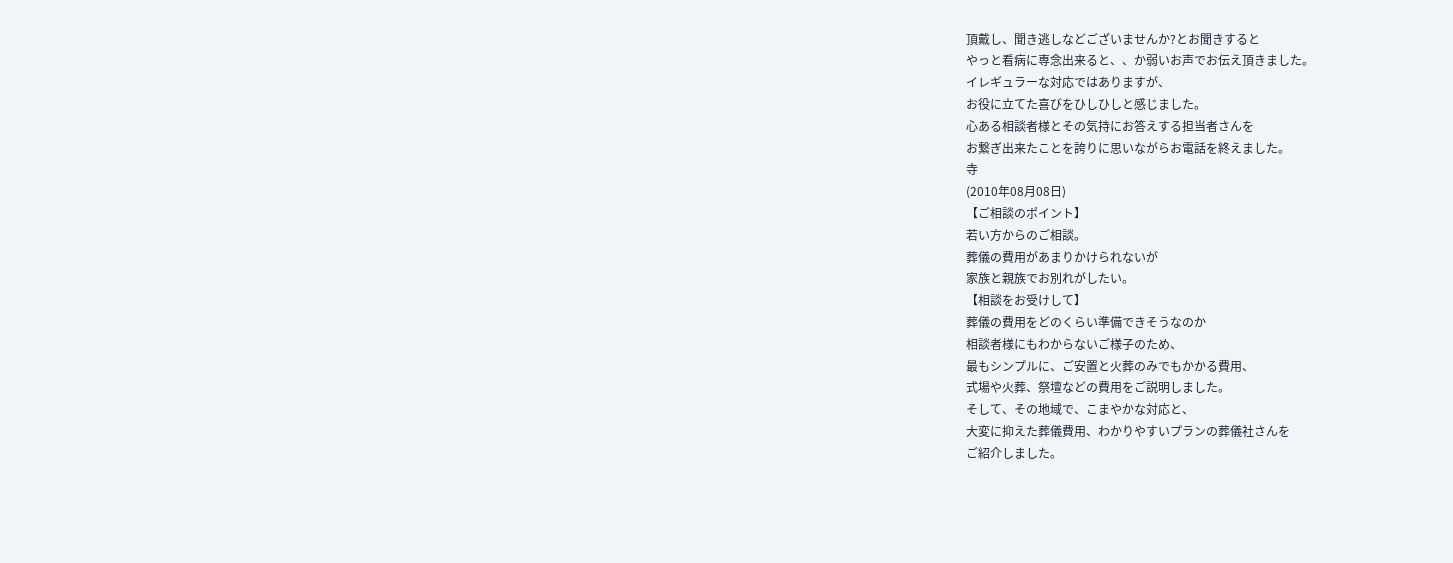頂戴し、聞き逃しなどございませんか?とお聞きすると
やっと看病に専念出来ると、、か弱いお声でお伝え頂きました。
イレギュラーな対応ではありますが、
お役に立てた喜びをひしひしと感じました。
心ある相談者様とその気持にお答えする担当者さんを
お繋ぎ出来たことを誇りに思いながらお電話を終えました。
寺
(2010年08月08日)
【ご相談のポイント】
若い方からのご相談。
葬儀の費用があまりかけられないが
家族と親族でお別れがしたい。
【相談をお受けして】
葬儀の費用をどのくらい準備できそうなのか
相談者様にもわからないご様子のため、
最もシンプルに、ご安置と火葬のみでもかかる費用、
式場や火葬、祭壇などの費用をご説明しました。
そして、その地域で、こまやかな対応と、
大変に抑えた葬儀費用、わかりやすいプランの葬儀社さんを
ご紹介しました。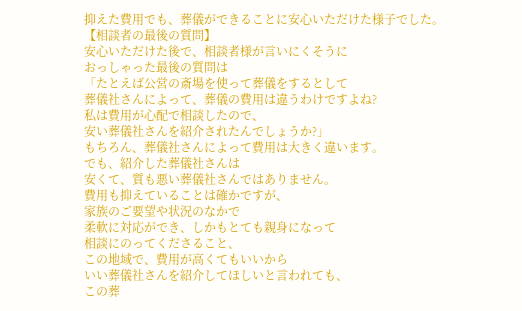抑えた費用でも、葬儀ができることに安心いただけた様子でした。
【相談者の最後の質問】
安心いただけた後で、相談者様が言いにくそうに
おっしゃった最後の質問は
「たとえば公営の斎場を使って葬儀をするとして
葬儀社さんによって、葬儀の費用は違うわけですよね?
私は費用が心配で相談したので、
安い葬儀社さんを紹介されたんでしょうか?」
もちろん、葬儀社さんによって費用は大きく違います。
でも、紹介した葬儀社さんは
安くて、質も悪い葬儀社さんではありません。
費用も抑えていることは確かですが、
家族のご要望や状況のなかで
柔軟に対応ができ、しかもとても親身になって
相談にのってくださること、
この地域で、費用が高くてもいいから
いい葬儀社さんを紹介してほしいと言われても、
この葬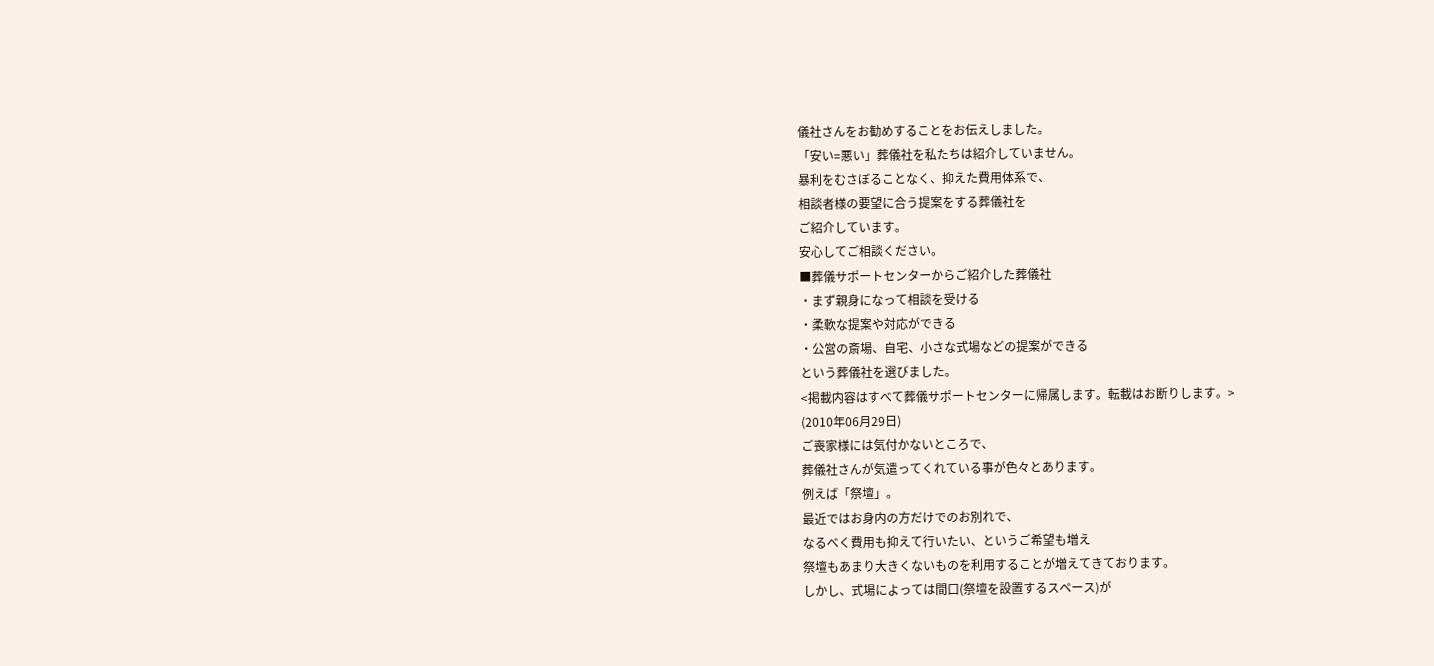儀社さんをお勧めすることをお伝えしました。
「安い=悪い」葬儀社を私たちは紹介していません。
暴利をむさぼることなく、抑えた費用体系で、
相談者様の要望に合う提案をする葬儀社を
ご紹介しています。
安心してご相談ください。
■葬儀サポートセンターからご紹介した葬儀社
・まず親身になって相談を受ける
・柔軟な提案や対応ができる
・公営の斎場、自宅、小さな式場などの提案ができる
という葬儀社を選びました。
<掲載内容はすべて葬儀サポートセンターに帰属します。転載はお断りします。>
(2010年06月29日)
ご喪家様には気付かないところで、
葬儀社さんが気遣ってくれている事が色々とあります。
例えば「祭壇」。
最近ではお身内の方だけでのお別れで、
なるべく費用も抑えて行いたい、というご希望も増え
祭壇もあまり大きくないものを利用することが増えてきております。
しかし、式場によっては間口(祭壇を設置するスペース)が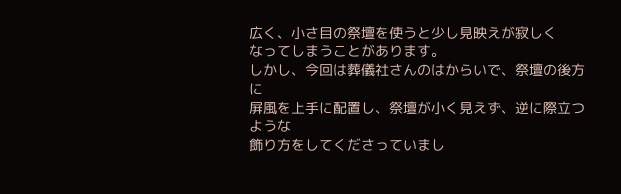広く、小さ目の祭壇を使うと少し見映えが寂しく
なってしまうことがあります。
しかし、今回は葬儀社さんのはからいで、祭壇の後方に
屏風を上手に配置し、祭壇が小く見えず、逆に際立つような
飾り方をしてくださっていまし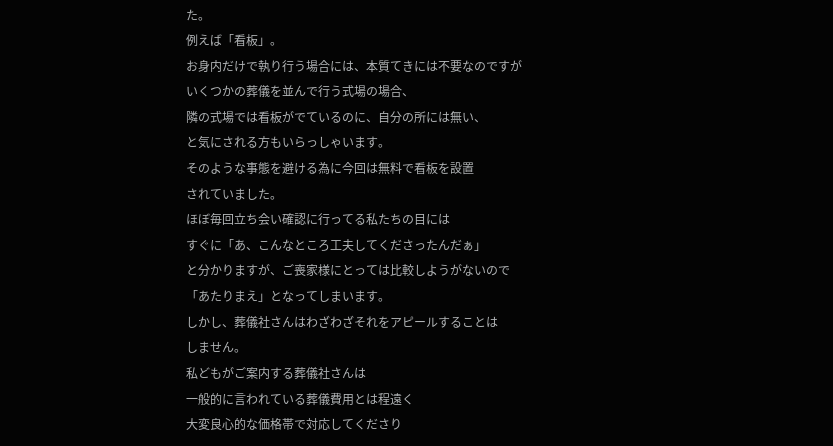た。
例えば「看板」。
お身内だけで執り行う場合には、本質てきには不要なのですが
いくつかの葬儀を並んで行う式場の場合、
隣の式場では看板がでているのに、自分の所には無い、
と気にされる方もいらっしゃいます。
そのような事態を避ける為に今回は無料で看板を設置
されていました。
ほぼ毎回立ち会い確認に行ってる私たちの目には
すぐに「あ、こんなところ工夫してくださったんだぁ」
と分かりますが、ご喪家様にとっては比較しようがないので
「あたりまえ」となってしまいます。
しかし、葬儀社さんはわざわざそれをアピールすることは
しません。
私どもがご案内する葬儀社さんは
一般的に言われている葬儀費用とは程遠く
大変良心的な価格帯で対応してくださり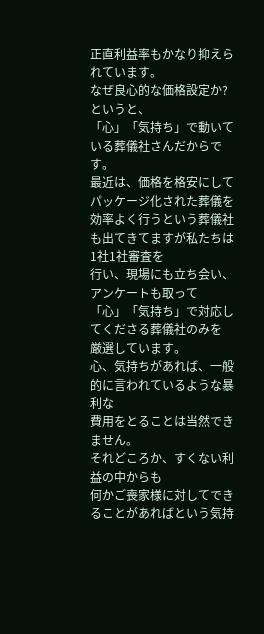正直利益率もかなり抑えられています。
なぜ良心的な価格設定か?というと、
「心」「気持ち」で動いている葬儀社さんだからです。
最近は、価格を格安にしてパッケージ化された葬儀を
効率よく行うという葬儀社も出てきてますが私たちは1社1社審査を
行い、現場にも立ち会い、アンケートも取って
「心」「気持ち」で対応してくださる葬儀社のみを
厳選しています。
心、気持ちがあれば、一般的に言われているような暴利な
費用をとることは当然できません。
それどころか、すくない利益の中からも
何かご喪家様に対してできることがあればという気持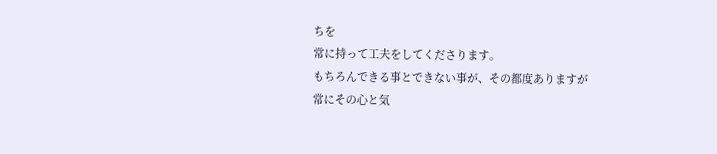ちを
常に持って工夫をしてくださります。
もちろんできる事とできない事が、その都度ありますが
常にその心と気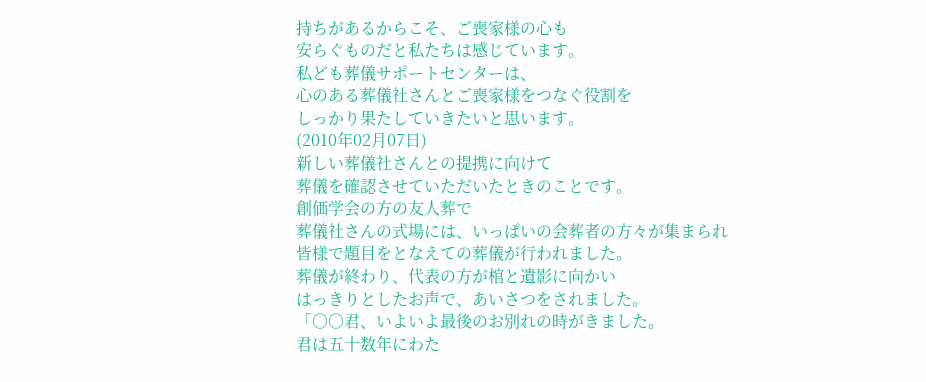持ちがあるからこそ、ご喪家様の心も
安らぐものだと私たちは感じています。
私ども葬儀サポートセンターは、
心のある葬儀社さんとご喪家様をつなぐ役割を
しっかり果たしていきたいと思います。
(2010年02月07日)
新しい葬儀社さんとの提携に向けて
葬儀を確認させていただいたときのことです。
創価学会の方の友人葬で
葬儀社さんの式場には、いっぱいの会葬者の方々が集まられ
皆様で題目をとなえての葬儀が行われました。
葬儀が終わり、代表の方が棺と遺影に向かい
はっきりとしたお声で、あいさつをされました。
「○○君、いよいよ最後のお別れの時がきました。
君は五十数年にわた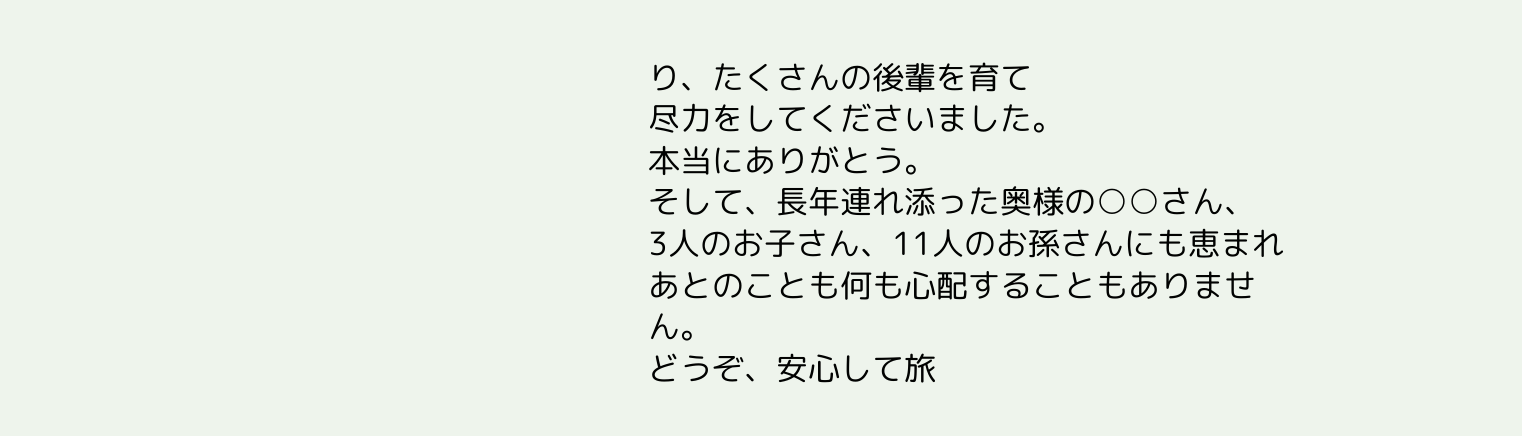り、たくさんの後輩を育て
尽力をしてくださいました。
本当にありがとう。
そして、長年連れ添った奥様の○○さん、
3人のお子さん、11人のお孫さんにも恵まれ
あとのことも何も心配することもありません。
どうぞ、安心して旅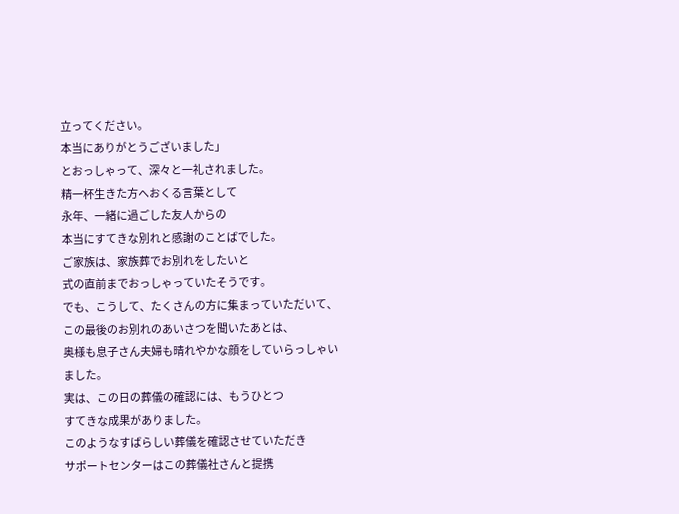立ってください。
本当にありがとうございました」
とおっしゃって、深々と一礼されました。
精一杯生きた方へおくる言葉として
永年、一緒に過ごした友人からの
本当にすてきな別れと感謝のことばでした。
ご家族は、家族葬でお別れをしたいと
式の直前までおっしゃっていたそうです。
でも、こうして、たくさんの方に集まっていただいて、
この最後のお別れのあいさつを聞いたあとは、
奥様も息子さん夫婦も晴れやかな顔をしていらっしゃいました。
実は、この日の葬儀の確認には、もうひとつ
すてきな成果がありました。
このようなすばらしい葬儀を確認させていただき
サポートセンターはこの葬儀社さんと提携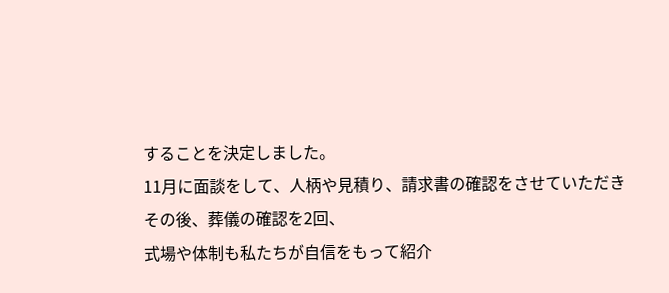することを決定しました。
11月に面談をして、人柄や見積り、請求書の確認をさせていただき
その後、葬儀の確認を2回、
式場や体制も私たちが自信をもって紹介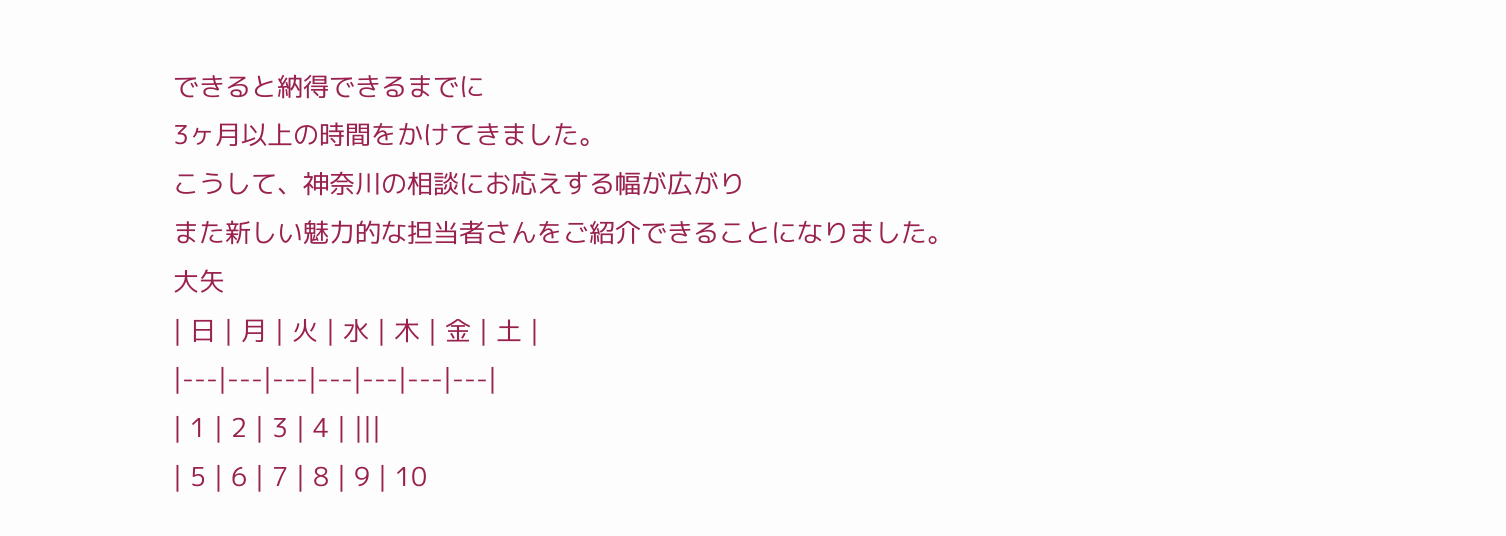できると納得できるまでに
3ヶ月以上の時間をかけてきました。
こうして、神奈川の相談にお応えする幅が広がり
また新しい魅力的な担当者さんをご紹介できることになりました。
大矢
| 日 | 月 | 火 | 水 | 木 | 金 | 土 |
|---|---|---|---|---|---|---|
| 1 | 2 | 3 | 4 | |||
| 5 | 6 | 7 | 8 | 9 | 10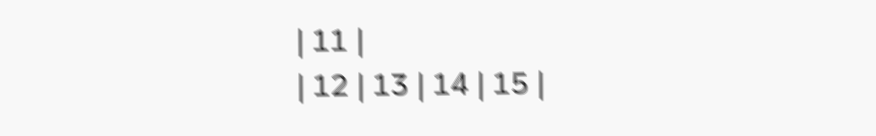| 11 |
| 12 | 13 | 14 | 15 |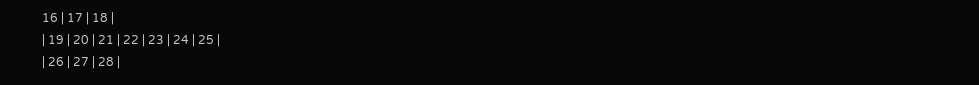16 | 17 | 18 |
| 19 | 20 | 21 | 22 | 23 | 24 | 25 |
| 26 | 27 | 28 |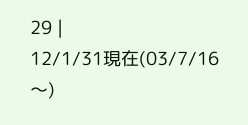29 |
12/1/31現在(03/7/16〜)